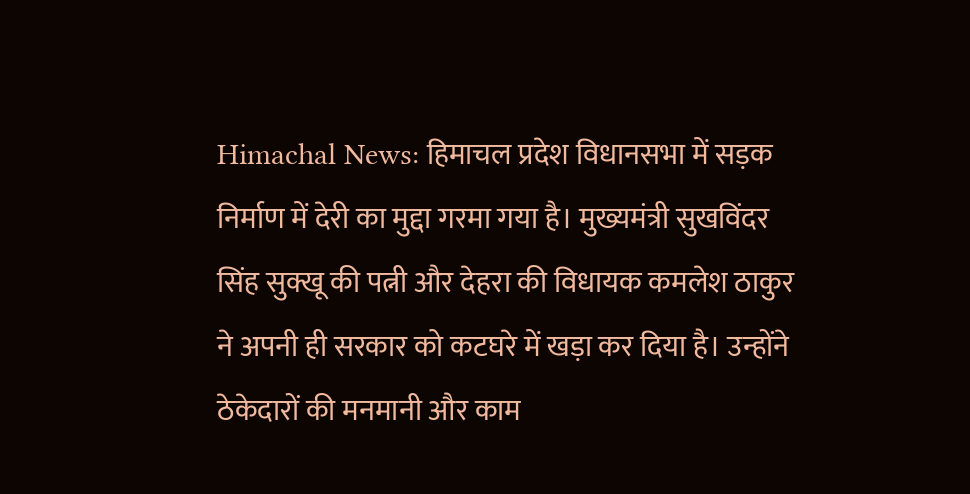Himachal News: हिमाचल प्रदेश विधानसभा में सड़क निर्माण में देरी का मुद्दा गरमा गया है। मुख्यमंत्री सुखविंदर सिंह सुक्खू की पत्नी और देहरा की विधायक कमलेश ठाकुर ने अपनी ही सरकार को कटघरे में खड़ा कर दिया है। उन्होंने ठेकेदारों की मनमानी और काम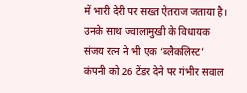में भारी देरी पर सख्त ऐतराज जताया है। उनके साथ ज्वालामुखी के विधायक संजय रत्न ने भी एक ‘ब्लैकलिस्ट’ कंपनी को 26 टेंडर देने पर गंभीर सवाल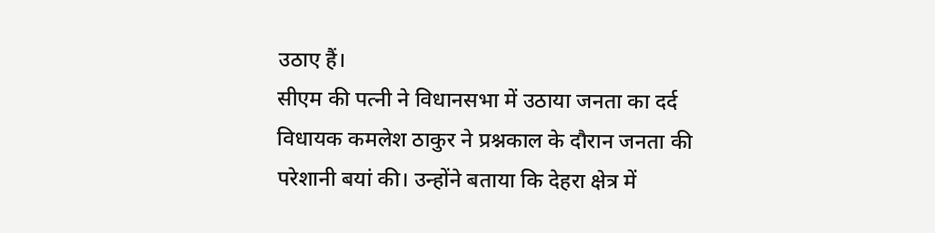उठाए हैं।
सीएम की पत्नी ने विधानसभा में उठाया जनता का दर्द
विधायक कमलेश ठाकुर ने प्रश्नकाल के दौरान जनता की परेशानी बयां की। उन्होंने बताया कि देहरा क्षेत्र में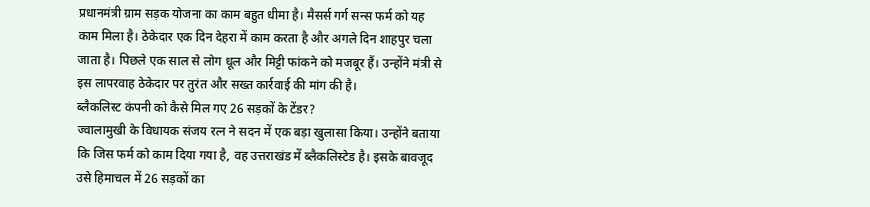प्रधानमंत्री ग्राम सड़क योजना का काम बहुत धीमा है। मैसर्स गर्ग सन्स फर्म को यह काम मिला है। ठेकेदार एक दिन देहरा में काम करता है और अगले दिन शाहपुर चला जाता है। पिछले एक साल से लोग धूल और मिट्टी फांकने को मजबूर हैं। उन्होंने मंत्री से इस लापरवाह ठेकेदार पर तुरंत और सख्त कार्रवाई की मांग की है।
ब्लैकलिस्ट कंपनी को कैसे मिल गए 26 सड़कों के टेंडर?
ज्वालामुखी के विधायक संजय रत्न ने सदन में एक बड़ा खुलासा किया। उन्होंने बताया कि जिस फर्म को काम दिया गया है, वह उत्तराखंड में ब्लैकलिस्टेड है। इसके बावजूद उसे हिमाचल में 26 सड़कों का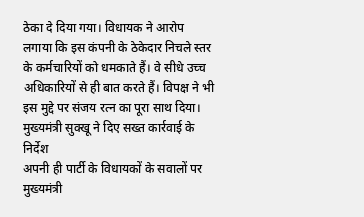ठेका दे दिया गया। विधायक ने आरोप लगाया कि इस कंपनी के ठेकेदार निचले स्तर के कर्मचारियों को धमकाते हैं। वे सीधे उच्च अधिकारियों से ही बात करते हैं। विपक्ष ने भी इस मुद्दे पर संजय रत्न का पूरा साथ दिया।
मुख्यमंत्री सुक्खू ने दिए सख्त कार्रवाई के निर्देश
अपनी ही पार्टी के विधायकों के सवालों पर मुख्यमंत्री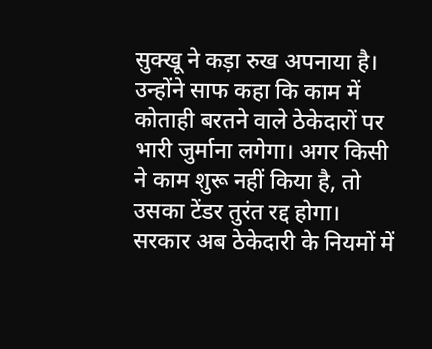सुक्खू ने कड़ा रुख अपनाया है। उन्होंने साफ कहा कि काम में कोताही बरतने वाले ठेकेदारों पर भारी जुर्माना लगेगा। अगर किसी ने काम शुरू नहीं किया है, तो उसका टेंडर तुरंत रद्द होगा। सरकार अब ठेकेदारी के नियमों में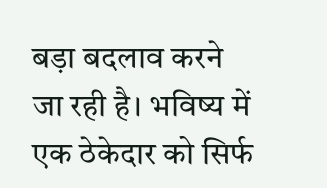बड़ा बदलाव करने जा रही है। भविष्य में एक ठेकेदार को सिर्फ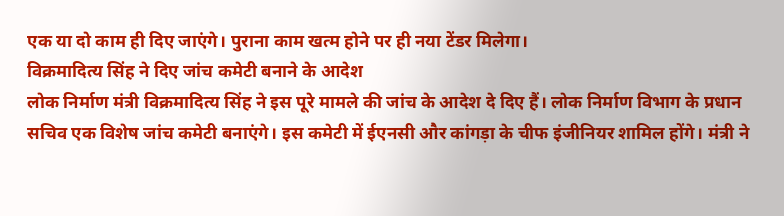एक या दो काम ही दिए जाएंगे। पुराना काम खत्म होने पर ही नया टेंडर मिलेगा।
विक्रमादित्य सिंह ने दिए जांच कमेटी बनाने के आदेश
लोक निर्माण मंत्री विक्रमादित्य सिंह ने इस पूरे मामले की जांच के आदेश दे दिए हैं। लोक निर्माण विभाग के प्रधान सचिव एक विशेष जांच कमेटी बनाएंगे। इस कमेटी में ईएनसी और कांगड़ा के चीफ इंजीनियर शामिल होंगे। मंत्री ने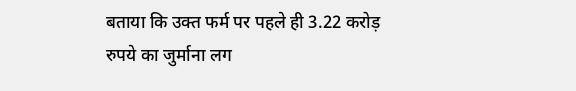बताया कि उक्त फर्म पर पहले ही 3.22 करोड़ रुपये का जुर्माना लग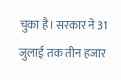चुका है। सरकार ने 31 जुलाई तक तीन हजार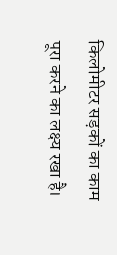किलोमीटर सड़कों का काम पूरा करने का लक्ष्य रखा है।